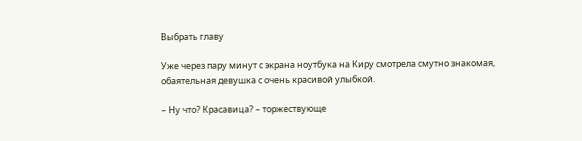Выбрать главу

Уже через пару минут с экрана ноутбука на Киру смотрела смутно знакомая, обаятельная девушка с очень красивой улыбкой.

– Ну что? Красавица? – торжествующе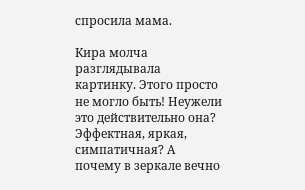спросила мама.

Кира молча разглядывала картинку. Этого просто не могло быть! Неужели это действительно она? Эффектная, яркая, симпатичная? А почему в зеркале вечно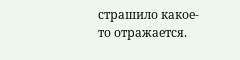страшило какое-то отражается.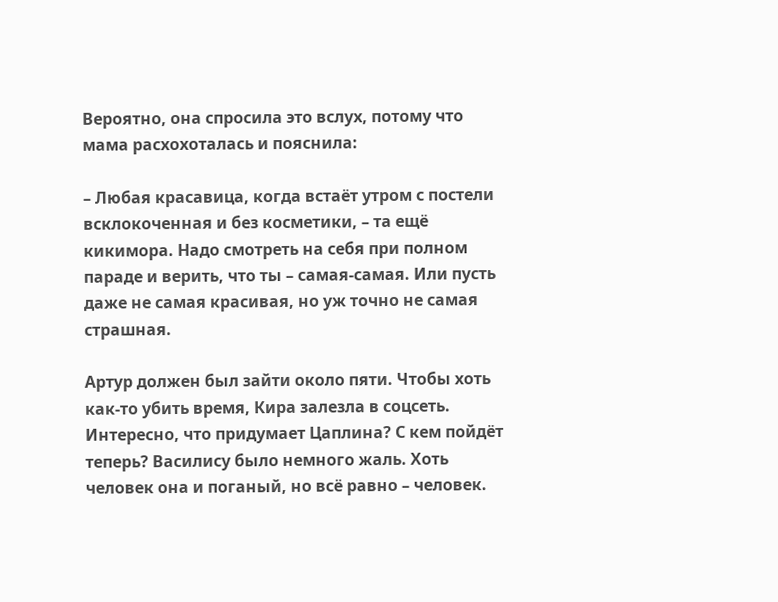Вероятно, она спросила это вслух, потому что мама расхохоталась и пояснила:

– Любая красавица, когда встаёт утром с постели всклокоченная и без косметики, – та ещё кикимора. Надо смотреть на себя при полном параде и верить, что ты – самая-самая. Или пусть даже не самая красивая, но уж точно не самая страшная.

Артур должен был зайти около пяти. Чтобы хоть как-то убить время, Кира залезла в соцсеть. Интересно, что придумает Цаплина? С кем пойдёт теперь? Василису было немного жаль. Хоть человек она и поганый, но всё равно – человек.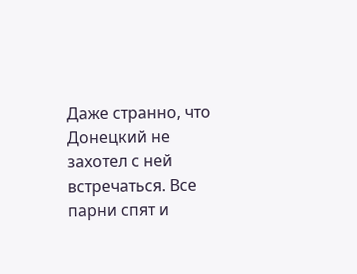Даже странно, что Донецкий не захотел с ней встречаться. Все парни спят и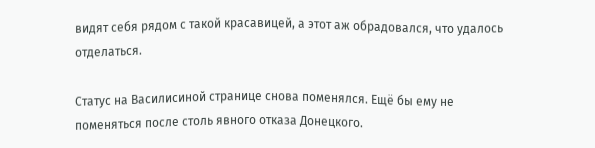видят себя рядом с такой красавицей, а этот аж обрадовался, что удалось отделаться.

Статус на Василисиной странице снова поменялся. Ещё бы ему не поменяться после столь явного отказа Донецкого.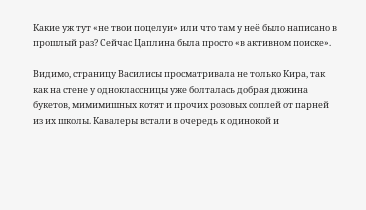Какие уж тут «не твои поцелуи» или что там у неё было написано в прошлый раз? Сейчас Цаплина была просто «в активном поиске».

Видимо, страницу Василисы просматривала не только Кира, так как на стене у одноклассницы уже болталась добрая дюжина букетов, мимимишных котят и прочих розовых соплей от парней из их школы. Кавалеры встали в очередь к одинокой и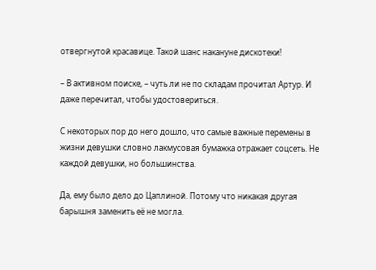отвергнутой красавице. Такой шанс накануне дискотеки!

– В активном поиске, – чуть ли не по складам прочитал Артур. И даже перечитал, чтобы удостовериться.

С некоторых пор до него дошло, что самые важные перемены в жизни девушки словно лакмусовая бумажка отражает соцсеть. Не каждой девушки, но большинства.

Да, ему было дело до Цаплиной. Потому что никакая другая барышня заменить её не могла.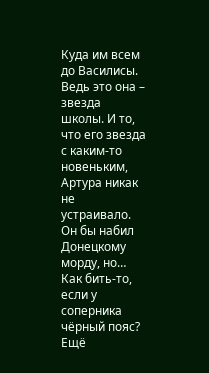Куда им всем до Василисы. Ведь это она – звезда школы. И то, что его звезда с каким-то новеньким, Артура никак не устраивало. Он бы набил Донецкому морду, но… Как бить-то, если у соперника чёрный пояс? Ещё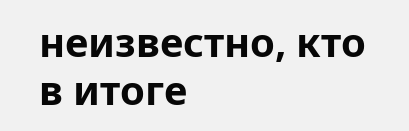неизвестно, кто в итоге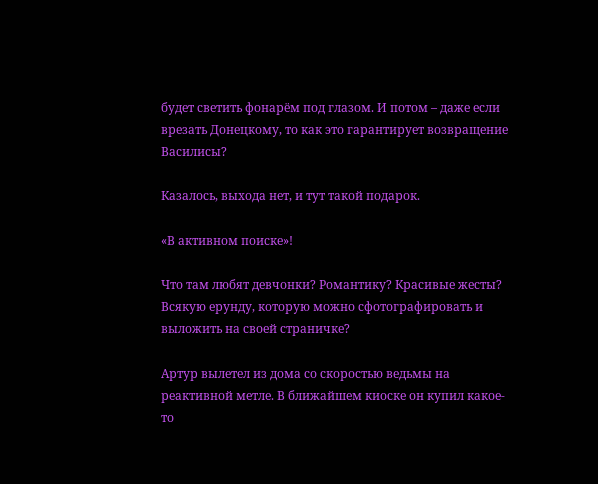будет светить фонарём под глазом. И потом – даже если врезать Донецкому, то как это гарантирует возвращение Василисы?

Казалось, выхода нет, и тут такой подарок.

«В активном поиске»!

Что там любят девчонки? Романтику? Красивые жесты? Всякую ерунду, которую можно сфотографировать и выложить на своей страничке?

Артур вылетел из дома со скоростью ведьмы на реактивной метле. В ближайшем киоске он купил какое-то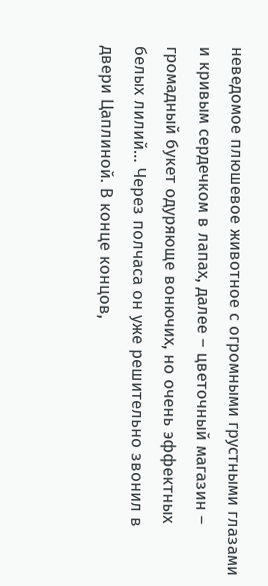неведомое плюшевое животное с огромными грустными глазами и кривым сердечком в лапах, далее – цветочный магазин – громадный букет одуряюще вонючих, но очень эффектных белых лилий… Через полчаса он уже решительно звонил в двери Цаплиной. В конце концов,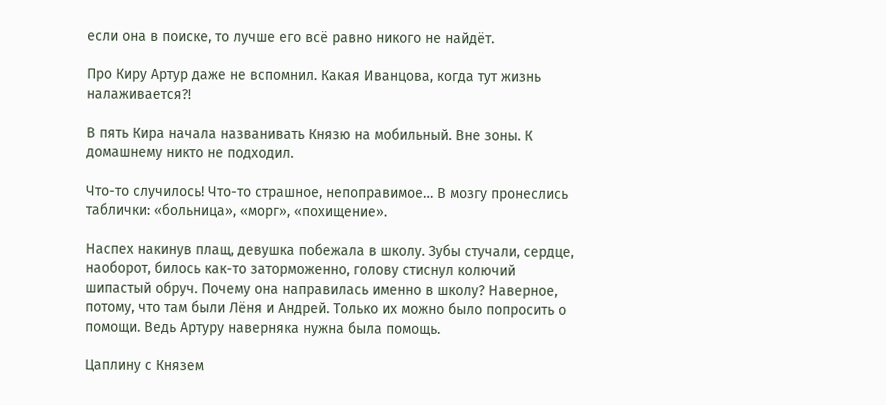если она в поиске, то лучше его всё равно никого не найдёт.

Про Киру Артур даже не вспомнил. Какая Иванцова, когда тут жизнь налаживается?!

В пять Кира начала названивать Князю на мобильный. Вне зоны. К домашнему никто не подходил.

Что-то случилось! Что-то страшное, непоправимое… В мозгу пронеслись таблички: «больница», «морг», «похищение».

Наспех накинув плащ, девушка побежала в школу. Зубы стучали, сердце, наоборот, билось как-то заторможенно, голову стиснул колючий шипастый обруч. Почему она направилась именно в школу? Наверное, потому, что там были Лёня и Андрей. Только их можно было попросить о помощи. Ведь Артуру наверняка нужна была помощь.

Цаплину с Князем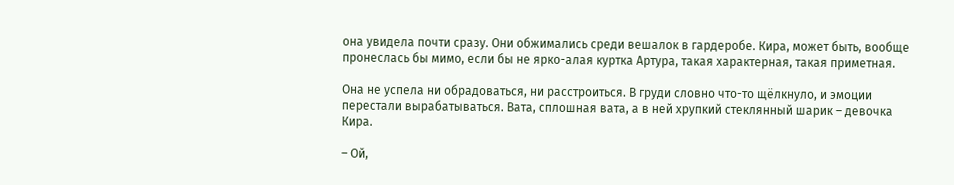она увидела почти сразу. Они обжимались среди вешалок в гардеробе. Кира, может быть, вообще пронеслась бы мимо, если бы не ярко-алая куртка Артура, такая характерная, такая приметная.

Она не успела ни обрадоваться, ни расстроиться. В груди словно что-то щёлкнуло, и эмоции перестали вырабатываться. Вата, сплошная вата, а в ней хрупкий стеклянный шарик – девочка Кира.

– Ой,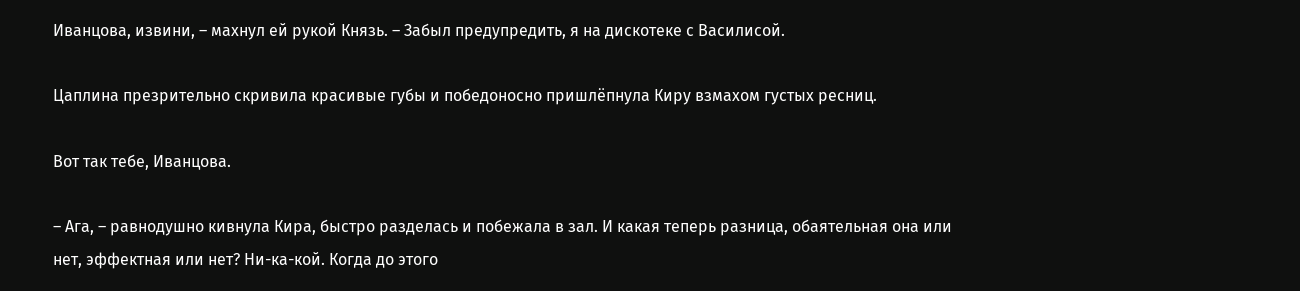Иванцова, извини, – махнул ей рукой Князь. – Забыл предупредить, я на дискотеке с Василисой.

Цаплина презрительно скривила красивые губы и победоносно пришлёпнула Киру взмахом густых ресниц.

Вот так тебе, Иванцова.

– Ага, – равнодушно кивнула Кира, быстро разделась и побежала в зал. И какая теперь разница, обаятельная она или нет, эффектная или нет? Ни-ка-кой. Когда до этого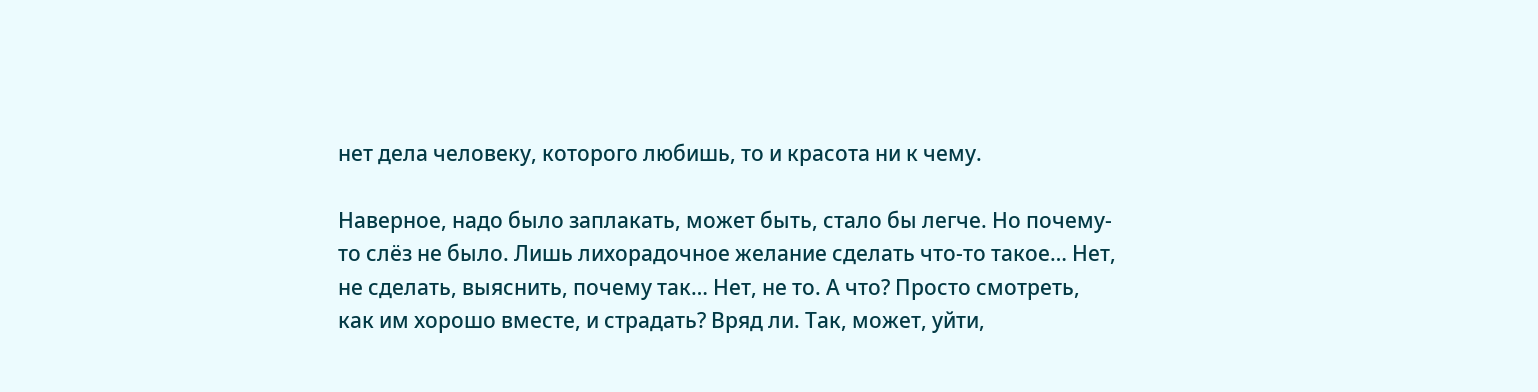нет дела человеку, которого любишь, то и красота ни к чему.

Наверное, надо было заплакать, может быть, стало бы легче. Но почему-то слёз не было. Лишь лихорадочное желание сделать что-то такое… Нет, не сделать, выяснить, почему так… Нет, не то. А что? Просто смотреть, как им хорошо вместе, и страдать? Вряд ли. Так, может, уйти,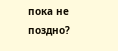пока не поздно?